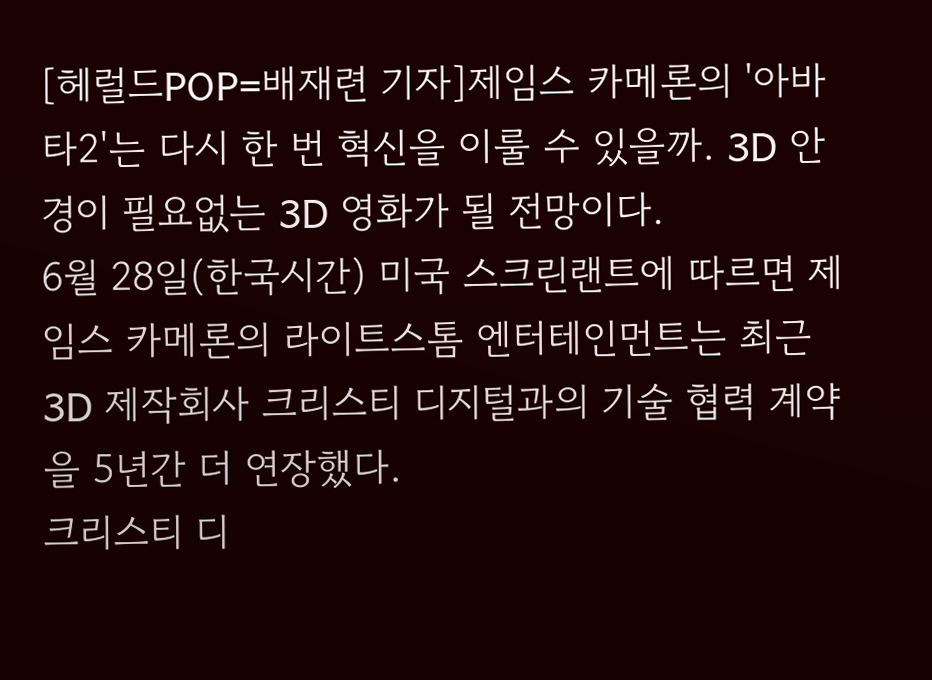[헤럴드POP=배재련 기자]제임스 카메론의 '아바타2'는 다시 한 번 혁신을 이룰 수 있을까. 3D 안경이 필요없는 3D 영화가 될 전망이다.
6월 28일(한국시간) 미국 스크린랜트에 따르면 제임스 카메론의 라이트스톰 엔터테인먼트는 최근 3D 제작회사 크리스티 디지털과의 기술 협력 계약을 5년간 더 연장했다.
크리스티 디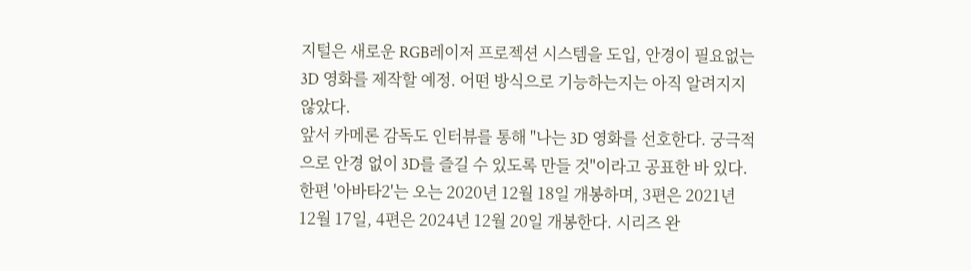지털은 새로운 RGB레이저 프로젝션 시스템을 도입, 안경이 필요없는 3D 영화를 제작할 예정. 어떤 방식으로 기능하는지는 아직 알려지지 않았다.
앞서 카메론 감독도 인터뷰를 통해 "나는 3D 영화를 선호한다. 궁극적으로 안경 없이 3D를 즐길 수 있도록 만들 것"이라고 공표한 바 있다.
한편 '아바타2'는 오는 2020년 12월 18일 개봉하며, 3편은 2021년 12월 17일, 4편은 2024년 12월 20일 개봉한다. 시리즈 완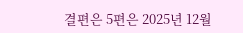결편은 5편은 2025년 12월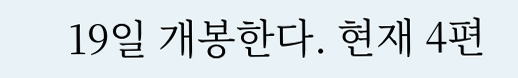19일 개봉한다. 현재 4편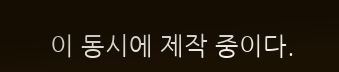이 동시에 제작 중이다.